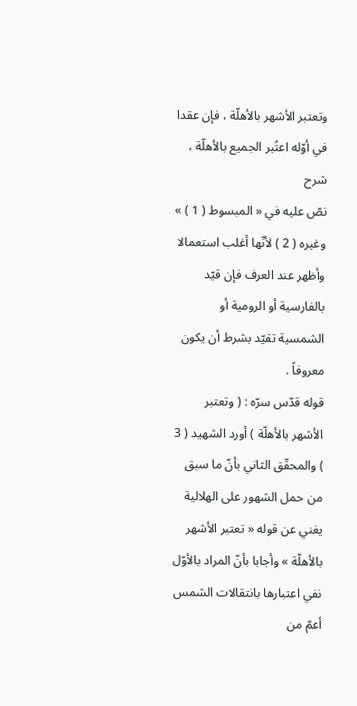وتعتبر الأشهر بالأهلّة ، فإن عقدا في أوّله اعتُبر الجميع بالأهلّة ،
شرح
نصّ عليه في « المبسوط ( 1 ) » وغيره ( 2 ) لأنّها أغلب استعمالا وأظهر عند العرف فإن قيّد بالفارسية أو الرومية أو الشمسية تقيّد بشرط أن يكون معروفاً .
قوله قدّس سرّه : ( وتعتبر الأشهر بالأهلّة ) أورد الشهيد ( 3 ) والمحقّق الثاني بأنّ ما سبق من حمل الشهور على الهلالية يغني عن قوله « تعتبر الأشهر بالأهلّة » وأجابا بأنّ المراد بالأوّل نفي اعتبارها بانتقالات الشمس أعمّ من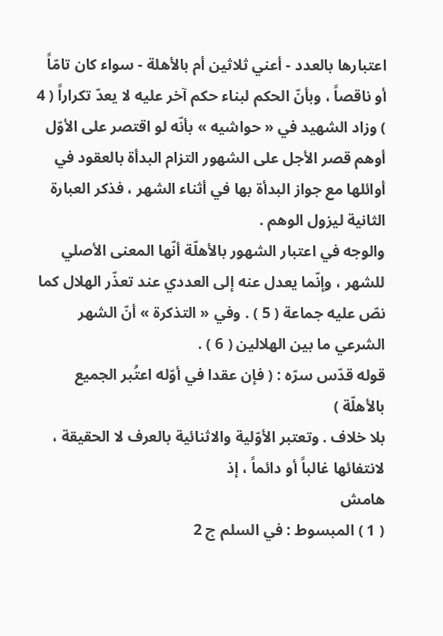اعتبارها بالعدد - أعني ثلاثين أم بالأهلة - سواء كان تامّاً أو ناقصاً ، وبأنّ الحكم لبناء حكم آخر عليه لا يعدّ تكراراً ( 4 ) وزاد الشهيد في « حواشيه » بأنّه لو اقتصر على الأوّل أوهم قصر الأجل على الشهور التزام البدأة بالعقود في أوائلها مع جواز البدأة بها في أثناء الشهر ، فذكر العبارة الثانية ليزول الوهم .
والوجه في اعتبار الشهور بالأهلّة أنّها المعنى الأصلي للشهر ، وإنّما يعدل عنه إلى العددي عند تعذّر الهلال كما نصّ عليه جماعة ( 5 ) . وفي « التذكرة » أنّ الشهر الشرعي ما بين الهلالين ( 6 ) .
قوله قدّس سرّه : ( فإن عقدا في أوّله اعتُبر الجميع بالأهلّة )
بلا خلاف . وتعتبر الأوّلية والاثنائية بالعرف لا الحقيقة ، لانتفائها غالباً أو دائماً ، إذ
هامش
( 1 ) المبسوط : في السلم ج 2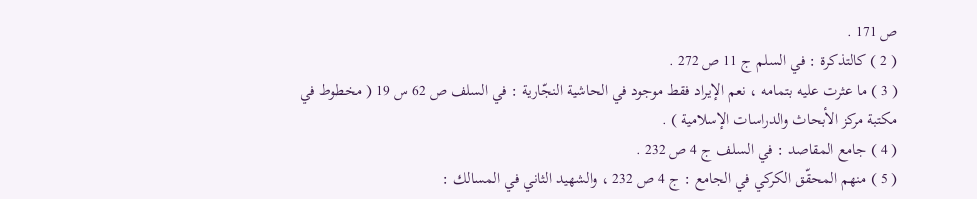ص 171 .
( 2 ) كالتذكرة : في السلم ج 11 ص 272 .
( 3 ) ما عثرت عليه بتمامه ، نعم الإيراد فقط موجود في الحاشية النجّارية : في السلف ص 62 س 19 ( مخطوط في مكتبة مركز الأبحاث والدراسات الإسلامية ) .
( 4 ) جامع المقاصد : في السلف ج 4 ص 232 .
( 5 ) منهم المحقّق الكركي في الجامع : ج 4 ص 232 ، والشهيد الثاني في المسالك :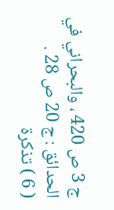ج 3 ص 420 ، والبحراني في الحدائق : ج 20 ص 28 .
( 6 ) تذكرة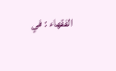الفقهاء : في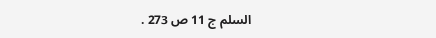السلم ج 11 ص 273 .